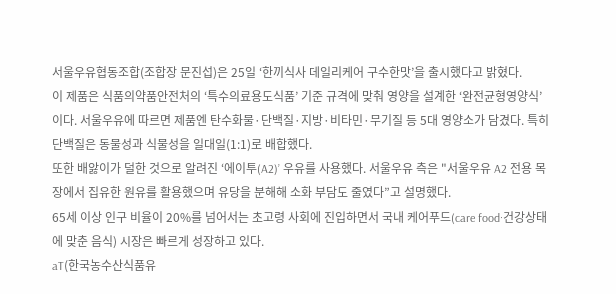서울우유협동조합(조합장 문진섭)은 25일 ‘한끼식사 데일리케어 구수한맛’을 출시했다고 밝혔다.
이 제품은 식품의약품안전처의 ‘특수의료용도식품’ 기준 규격에 맞춰 영양을 설계한 ‘완전균형영양식’이다. 서울우유에 따르면 제품엔 탄수화물·단백질·지방·비타민·무기질 등 5대 영양소가 담겼다. 특히 단백질은 동물성과 식물성을 일대일(1:1)로 배합했다.
또한 배앓이가 덜한 것으로 알려진 ‘에이투(A2)’ 우유를 사용했다. 서울우유 측은 "서울우유 A2 전용 목장에서 집유한 원유를 활용했으며 유당을 분해해 소화 부담도 줄였다”고 설명했다.
65세 이상 인구 비율이 20%를 넘어서는 초고령 사회에 진입하면서 국내 케어푸드(care food·건강상태에 맞춘 음식) 시장은 빠르게 성장하고 있다.
aT(한국농수산식품유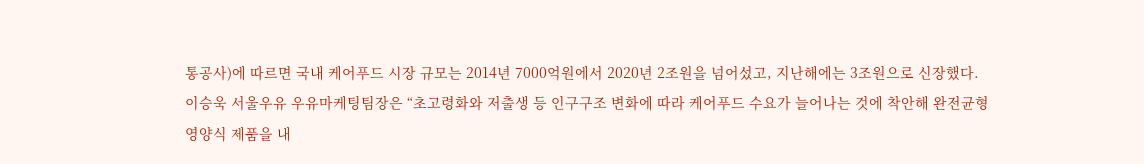통공사)에 따르면 국내 케어푸드 시장 규모는 2014년 7000억원에서 2020년 2조원을 넘어섰고, 지난해에는 3조원으로 신장했다.
이승욱 서울우유 우유마케팅팀장은 “초고령화와 저출생 등 인구구조 변화에 따라 케어푸드 수요가 늘어나는 것에 착안해 완전균형영양식 제품을 내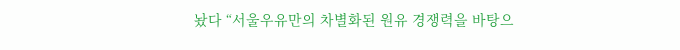놨다 “서울우유만의 차별화된 원유 경쟁력을 바탕으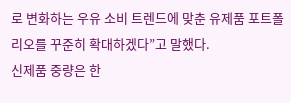로 변화하는 우유 소비 트렌드에 맞춘 유제품 포트폴리오를 꾸준히 확대하겠다”고 말했다.
신제품 중량은 한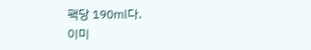팩당 190㎖다.
이미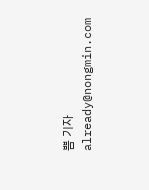쁨 기자 already@nongmin.com